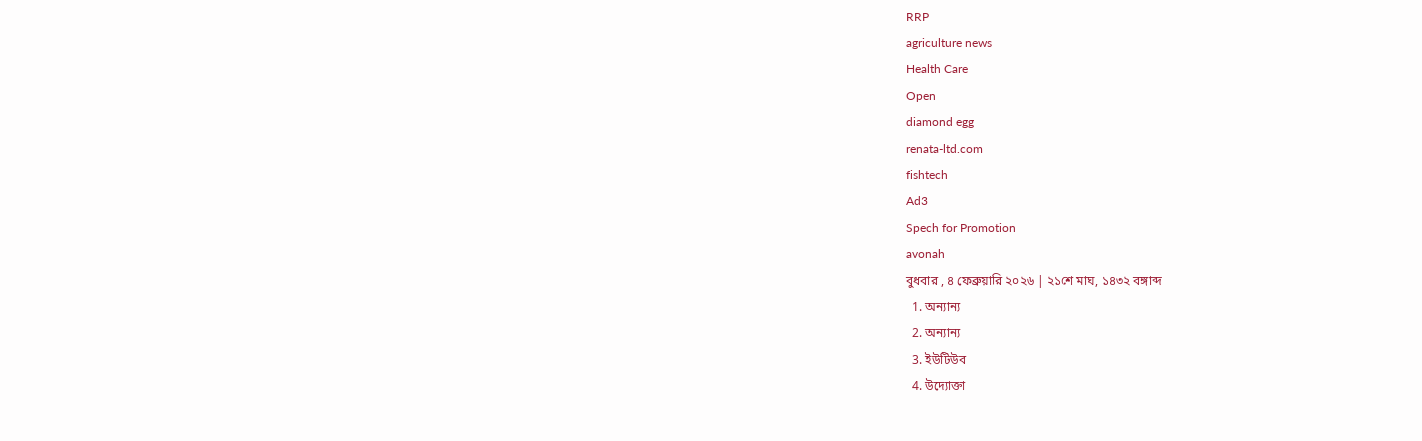RRP
agriculture news
Health Care
Open
diamond egg
renata-ltd.com
fishtech
Ad3
Spech for Promotion
avonah
বুধবার , ৪ ফেব্রুয়ারি ২০২৬ | ২১শে মাঘ, ১৪৩২ বঙ্গাব্দ
  1. অন্যান্য
  2. অন্যান্য
  3. ইউটিউব
  4. উদ্যোক্তা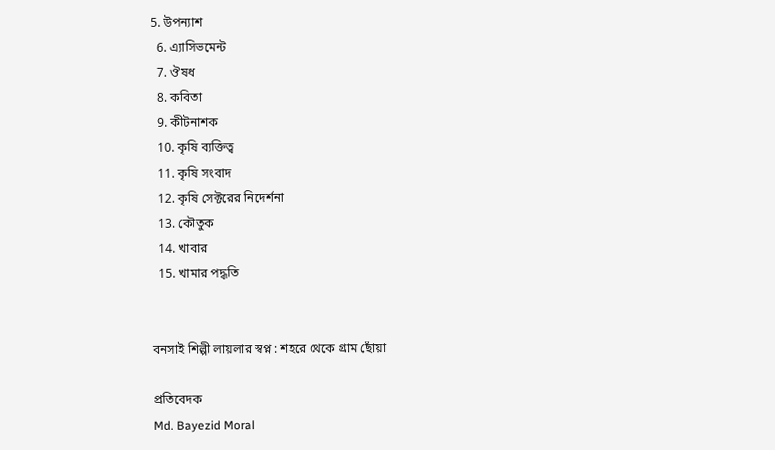5. উপন্যাশ
  6. এ্যাসিভমেন্ট
  7. ঔষধ
  8. কবিতা
  9. কীটনাশক
  10. কৃষি ব্যক্তিত্ব
  11. কৃষি সংবাদ
  12. কৃষি সেক্টরের নিদের্শনা
  13. কৌতুক
  14. খাবার
  15. খামার পদ্ধতি


বনসাই শিল্পী লায়লার স্বপ্ন : শহরে থেকে গ্রাম ছোঁয়া

প্রতিবেদক
Md. Bayezid Moral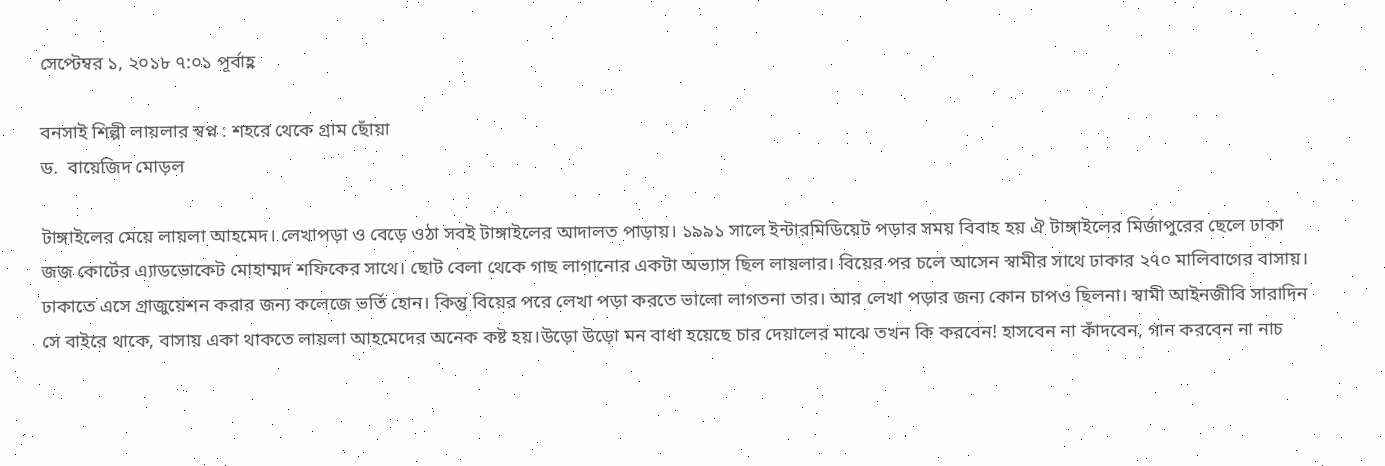সেপ্টেম্বর ১, ২০১৮ ৭:০১ পূর্বাহ্ণ

বনসাই শিল্পী লায়লার স্বপ্ন : শহরে থেকে গ্রাম ছোঁয়া
ড.  বায়েজিদ মোড়ল

টাঙ্গাইলের মেয়ে লায়লা আহমেদ। লেখাপড়া ও বেড়ে ওঠা সবই টাঙ্গাইলের আদালত পাড়ায়। ১৯৯১ সালে ইন্টারমিডিয়েট পড়ার সময় বিবাহ হয় ঐ টাঙ্গাইলের মির্জাপুরের ছেলে ঢাকা জজ কোর্টের এ্যাডভোকেট মোহাম্মদ শফিকের সাথে। ছোট বেলা থেকে গাছ লাগানোর একটা অভ্যাস ছিল লায়লার। বিয়ের পর চলে আসেন স্বামীর সাথে ঢাকার ২৭০ মালিবাগের বাসায়। ঢাকাতে এসে গ্রাজুয়েশন করার জন্য কলেজে ভর্তি হোন। কিন্তু বিয়ের পরে লেখা পড়া করতে ভালো লাগতনা তার। আর লেখা পড়ার জন্য কোন চাপও ছিলনা। স্বামী আইনজীবি সারাদিন সে বাইরে থাকে, বাসায় একা থাকতে লায়লা আহমেদের অনেক কষ্ট হয়।উড়ো উড়ো মন বাধা হয়েছে চার দেয়ালের মাঝে তখন কি করবেন! হাসবেন না কাঁদবেন, গান করবেন না নাচ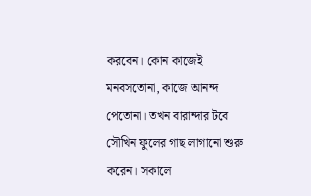করবেন। কোন কাজেই মনবসতোনা, কাজে আনন্দ পেতোনা। তখন বারান্দার টবে সৌখিন ফুলের গাছ লাগানো শুরু করেন। সকালে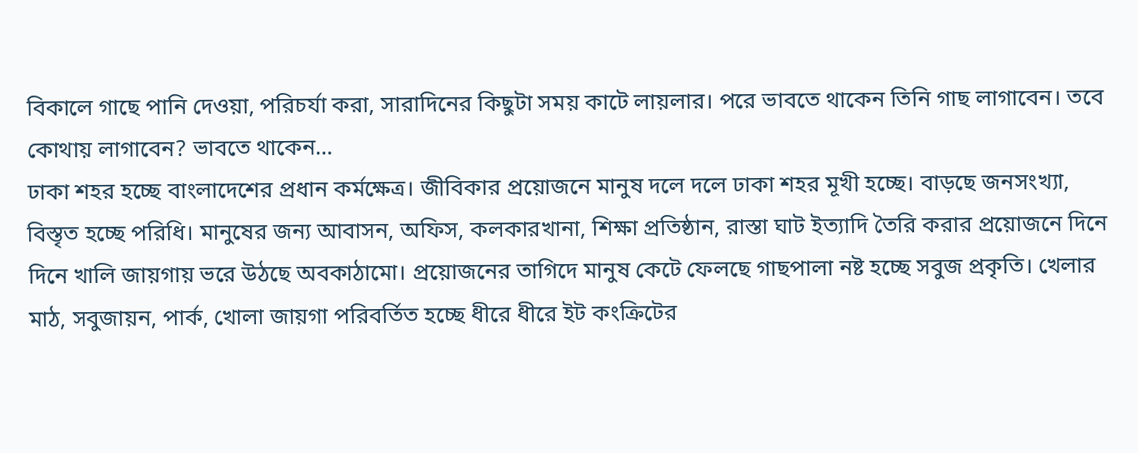বিকালে গাছে পানি দেওয়া, পরিচর্যা করা, সারাদিনের কিছুটা সময় কাটে লায়লার। পরে ভাবতে থাকেন তিনি গাছ লাগাবেন। তবে কোথায় লাগাবেন? ভাবতে থাকেন…
ঢাকা শহর হচ্ছে বাংলাদেশের প্রধান কর্মক্ষেত্র। জীবিকার প্রয়োজনে মানুষ দলে দলে ঢাকা শহর মূখী হচ্ছে। বাড়ছে জনসংখ্যা, বিস্তৃত হচ্ছে পরিধি। মানুষের জন্য আবাসন, অফিস, কলকারখানা, শিক্ষা প্রতিষ্ঠান, রাস্তা ঘাট ইত্যাদি তৈরি করার প্রয়োজনে দিনে দিনে খালি জায়গায় ভরে উঠছে অবকাঠামো। প্রয়োজনের তাগিদে মানুষ কেটে ফেলছে গাছপালা নষ্ট হচ্ছে সবুজ প্রকৃতি। খেলার মাঠ, সবুজায়ন, পার্ক, খোলা জায়গা পরিবর্তিত হচ্ছে ধীরে ধীরে ইট কংক্রিটের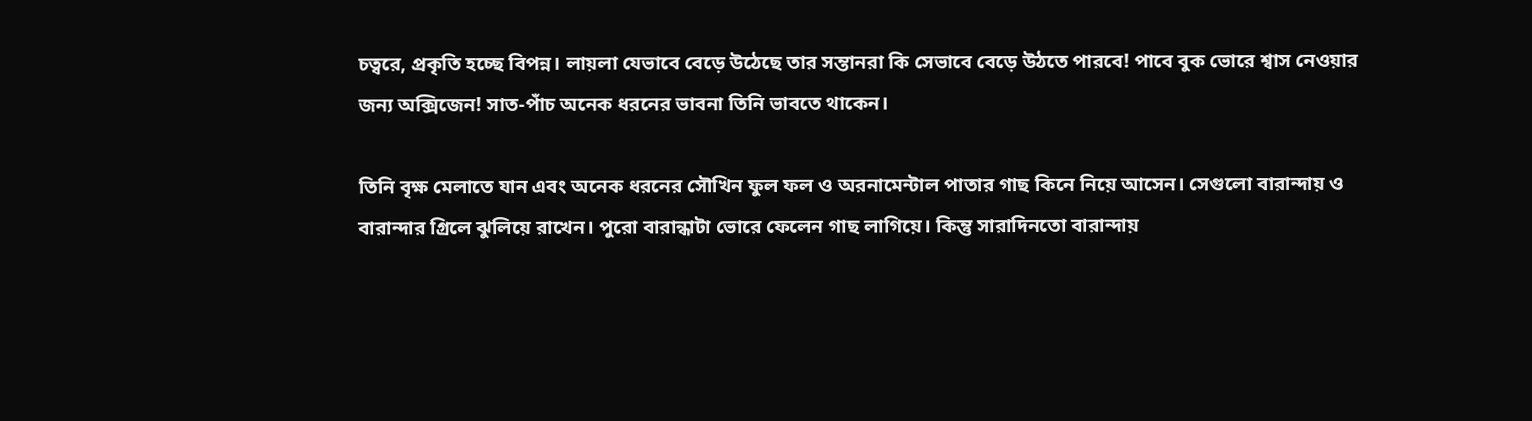চত্বরে, প্রকৃতি হচ্ছে বিপন্ন। লায়লা যেভাবে বেড়ে উঠেছে তার সন্তানরা কি সেভাবে বেড়ে উঠতে পারবে! পাবে বুক ভোরে শ্বাস নেওয়ার জন্য অক্সিজেন! সাত-পাঁচ অনেক ধরনের ভাবনা তিনি ভাবতে থাকেন।

তিনি বৃক্ষ মেলাতে যান এবং অনেক ধরনের সৌখিন ফুল ফল ও অরনামেন্টাল পাতার গাছ কিনে নিয়ে আসেন। সেগুলো বারান্দায় ও বারান্দার গ্রিলে ঝুলিয়ে রাখেন। পুরো বারান্ধাটা ভোরে ফেলেন গাছ লাগিয়ে। কিন্তু সারাদিনতো বারান্দায়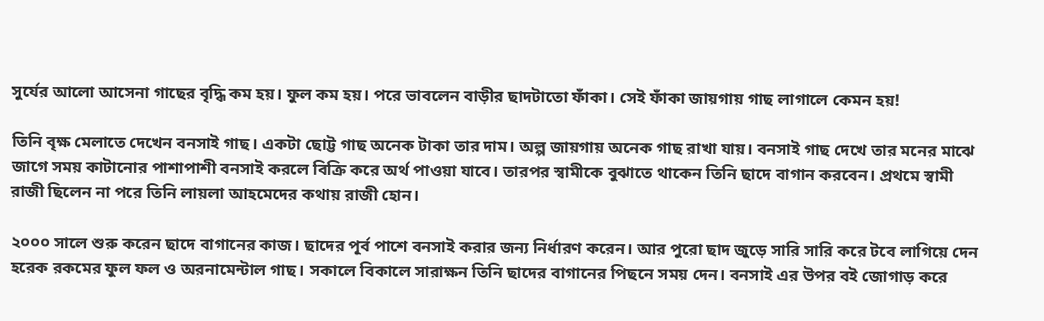সুর্যের আলো আসেনা গাছের বৃদ্ধি কম হয়। ফুল কম হয়। পরে ভাবলেন বাড়ীর ছাদটাতো ফাঁকা। সেই ফাঁকা জায়গায় গাছ লাগালে কেমন হয়!

তিনি বৃক্ষ মেলাতে দেখেন বনসাই গাছ। একটা ছোট্ট গাছ অনেক টাকা তার দাম। অল্প জায়গায় অনেক গাছ রাখা যায়। বনসাই গাছ দেখে তার মনের মাঝে জাগে সময় কাটানোর পাশাপাশী বনসাই করলে বিক্রি করে অর্থ পাওয়া যাবে। তারপর স্বামীকে বুঝাতে থাকেন তিনি ছাদে বাগান করবেন। প্রথমে স্বামী রাজী ছিলেন না পরে তিনি লায়লা আহমেদের কথায় রাজী হোন।

২০০০ সালে শুরু করেন ছাদে বাগানের কাজ। ছাদের পূর্ব পাশে বনসাই করার জন্য নির্ধারণ করেন। আর পুরো ছাদ জুড়ে সারি সারি করে টবে লাগিয়ে দেন হরেক রকমের ফুল ফল ও অরনামেন্টাল গাছ। সকালে বিকালে সারাক্ষন তিনি ছাদের বাগানের পিছনে সময় দেন। বনসাই এর উপর বই জোগাড় করে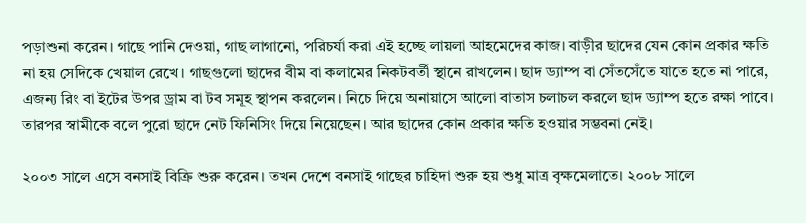পড়াশুনা করেন। গাছে পানি দেওয়া, গাছ লাগানো, পরিচর্যা করা এই হচ্ছে লায়লা আহমেদের কাজ। বাড়ীর ছাদের যেন কোন প্রকার ক্ষতি না হয় সেদিকে খেয়াল রেখে। গাছগুলো ছাদের বীম বা কলামের নিকটবর্তী স্থানে রাখলেন। ছাদ ড্যাম্প বা সেঁতসেঁতে যাতে হতে না পারে, এজন্য রিং বা ইটের উপর ড্রাম বা টব সমূহ স্থাপন করলেন। নিচে দিয়ে অনায়াসে আলো বাতাস চলাচল করলে ছাদ ড্যাম্প হতে রক্ষা পাবে। তারপর স্বামীকে বলে পুরো ছাদে নেট ফিনিসিং দিয়ে নিয়েছেন। আর ছাদের কোন প্রকার ক্ষতি হওয়ার সম্ভবনা নেই।

২০০৩ সালে এসে বনসাই বিক্রি শুরু করেন। তখন দেশে বনসাই গাছের চাহিদা শুরু হয় শুধু মাত্র বৃক্ষমেলাতে। ২০০৮ সালে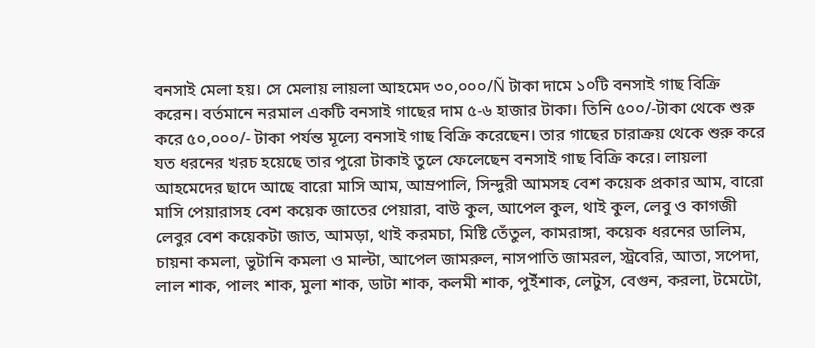বনসাই মেলা হয়। সে মেলায় লায়লা আহমেদ ৩০,০০০/Ñ টাকা দামে ১০টি বনসাই গাছ বিক্রি করেন। বর্তমানে নরমাল একটি বনসাই গাছের দাম ৫-৬ হাজার টাকা। তিনি ৫০০/-টাকা থেকে শুরু করে ৫০,০০০/- টাকা পর্যন্ত মূল্যে বনসাই গাছ বিক্রি করেছেন। তার গাছের চারাক্রয় থেকে শুরু করে যত ধরনের খরচ হয়েছে তার পুরো টাকাই তুলে ফেলেছেন বনসাই গাছ বিক্রি করে। লায়লা আহমেদের ছাদে আছে বারো মাসি আম, আম্রপালি, সিন্দুরী আমসহ বেশ কয়েক প্রকার আম, বারো মাসি পেয়ারাসহ বেশ কয়েক জাতের পেয়ারা, বাউ কুল, আপেল কুল, থাই কুল, লেবু ও কাগজী লেবুর বেশ কয়েকটা জাত, আমড়া, থাই করমচা, মিষ্টি তেঁতুল, কামরাঙ্গা, কয়েক ধরনের ডালিম, চায়না কমলা, ভুটানি কমলা ও মাল্টা, আপেল জামরুল, নাসপাতি জামরল, স্ট্রবেরি, আতা, সপেদা, লাল শাক, পালং শাক, মুলা শাক, ডাটা শাক, কলমী শাক, পুইঁশাক, লেটুস, বেগুন, করলা, টমেটো,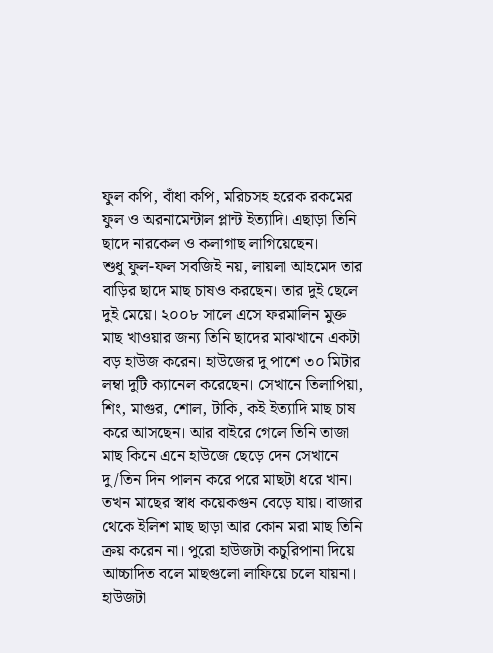ফুল কপি, বাঁধা কপি, মরিচসহ হরেক রকমের ফুল ও অরনামেন্টাল প্লান্ট ইত্যাদি। এছাড়া তিনি ছাদে নারকেল ও কলাগাছ লাগিয়েছেন।
শুধু ফুল-ফল সবজিই নয়, লায়লা আহমেদ তার বাড়ির ছাদে মাছ চাষও করছেন। তার দুই ছেলে দুই মেয়ে। ২০০৮ সালে এসে ফরমালিন মুক্ত মাছ খাওয়ার জন্য তিনি ছাদের মাঝখানে একটা বড় হাউজ করেন। হাউজের দু পাশে ৩০ মিটার লম্বা দুটি ক্যানেল করেছেন। সেখানে তিলাপিয়া, শিং, মাগুর, শোল, টাকি, কই ইত্যাদি মাছ চাষ করে আসছেন। আর বাইরে গেলে তিনি তাজা মাছ কিনে এনে হাউজে ছেড়ে দেন সেখানে দু/তিন দিন পালন করে পরে মাছটা ধরে খান। তখন মাছের স্বাধ কয়েকগুন বেড়ে যায়। বাজার থেকে ইলিশ মাছ ছাড়া আর কোন মরা মাছ তিনি ক্রয় করেন না। পুরো হাউজটা কচুরিপানা দিয়ে আচ্চাদিত বলে মাছগুলো লাফিয়ে চলে যায়না। হাউজটা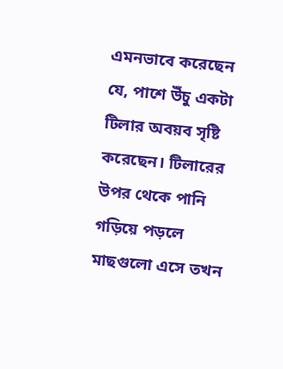এমনভাবে করেছেন যে, পাশে উঁচু একটা টিলার অবয়ব সৃষ্টি করেছেন। টিলারের উপর থেকে পানি গড়িয়ে পড়লে মাছগুলো এসে তখন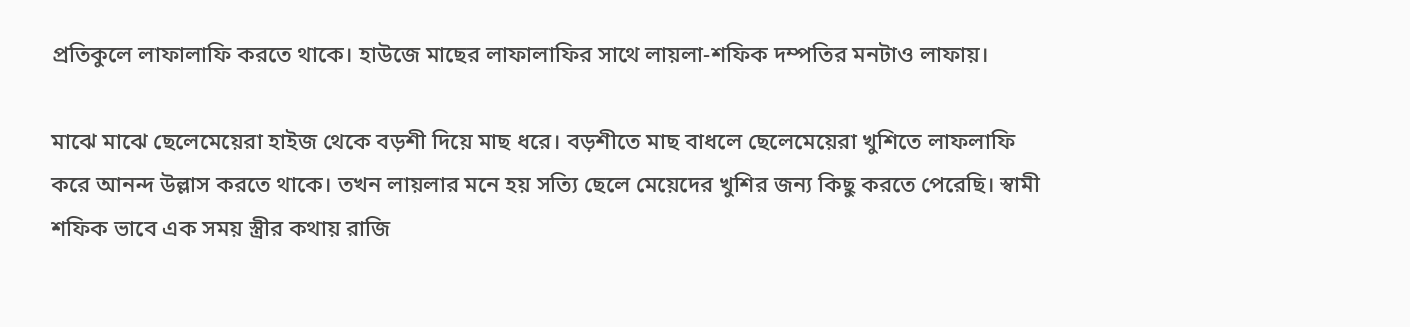প্রতিকুলে লাফালাফি করতে থাকে। হাউজে মাছের লাফালাফির সাথে লায়লা-শফিক দম্পতির মনটাও লাফায়।

মাঝে মাঝে ছেলেমেয়েরা হাইজ থেকে বড়শী দিয়ে মাছ ধরে। বড়শীতে মাছ বাধলে ছেলেমেয়েরা খুশিতে লাফলাফি করে আনন্দ উল্লাস করতে থাকে। তখন লায়লার মনে হয় সত্যি ছেলে মেয়েদের খুশির জন্য কিছু করতে পেরেছি। স্বামী শফিক ভাবে এক সময় স্ত্রীর কথায় রাজি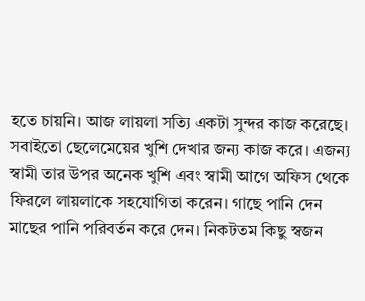হতে চায়নি। আজ লায়লা সত্যি একটা সুন্দর কাজ করেছে। সবাইতো ছেলেমেয়ের খুশি দেখার জন্য কাজ করে। এজন্য স্বামী তার উপর অনেক খুশি এবং স্বামী আগে অফিস থেকে ফিরলে লায়লাকে সহযোগিতা করেন। গাছে পানি দেন মাছের পানি পরিবর্তন করে দেন। নিকটতম কিছু স্বজন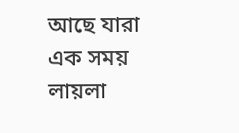আছে যারা এক সময় লায়লা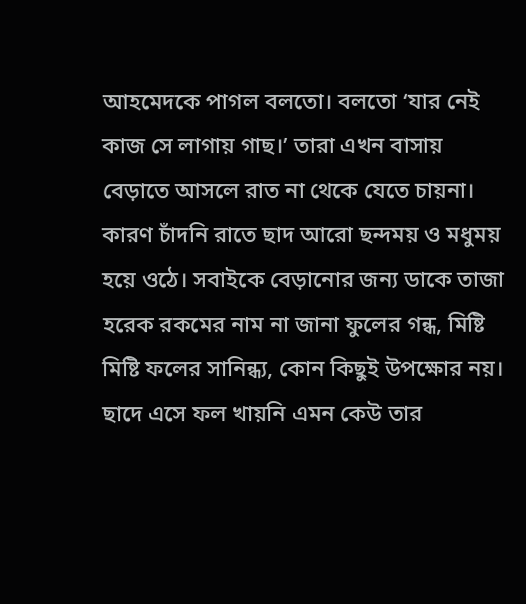আহমেদকে পাগল বলতো। বলতো ‘যার নেই কাজ সে লাগায় গাছ।’ তারা এখন বাসায় বেড়াতে আসলে রাত না থেকে যেতে চায়না। কারণ চাঁদনি রাতে ছাদ আরো ছন্দময় ও মধুময় হয়ে ওঠে। সবাইকে বেড়ানোর জন্য ডাকে তাজা হরেক রকমের নাম না জানা ফুলের গন্ধ, মিষ্টি মিষ্টি ফলের সানিন্ধ্য, কোন কিছুই উপক্ষোর নয়। ছাদে এসে ফল খায়নি এমন কেউ তার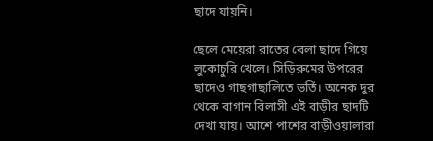ছাদে যায়নি।

ছেলে মেয়েরা রাতের বেলা ছাদে গিয়ে লুকোচুরি খেলে। সিড়িরুমের উপরের ছাদেও গাছগাছালিতে ভর্তি। অনেক দুর থেকে বাগান বিলাসী এই বাড়ীর ছাদটি দেখা যায়। আশে পাশের বাড়ীওয়ালারা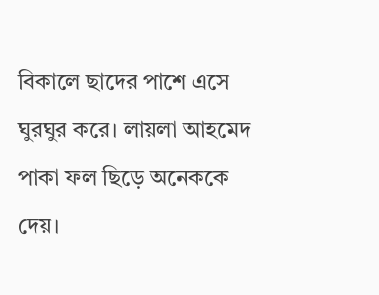বিকালে ছাদের পাশে এসে ঘুরঘুর করে। লায়লা আহমেদ পাকা ফল ছিড়ে অনেককে দেয়।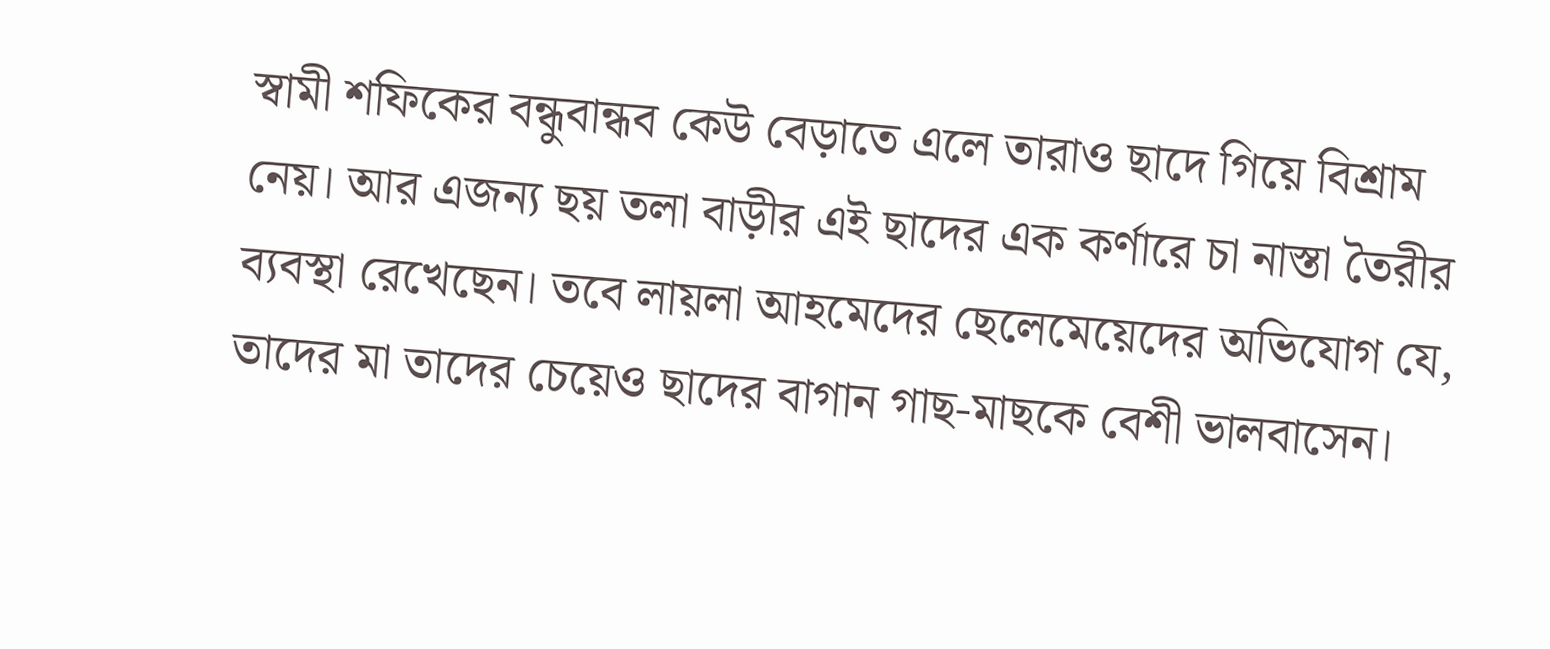স্বামী শফিকের বন্ধুবান্ধব কেউ বেড়াতে এলে তারাও ছাদে গিয়ে বিশ্রাম নেয়। আর এজন্য ছয় তলা বাড়ীর এই ছাদের এক কর্ণারে চা নাস্তা তৈরীর ব্যবস্থা রেখেছেন। তবে লায়লা আহমেদের ছেলেমেয়েদের অভিযোগ যে, তাদের মা তাদের চেয়েও ছাদের বাগান গাছ-মাছকে বেশী ভালবাসেন।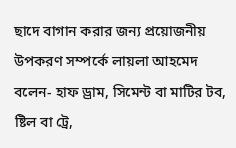ছাদে বাগান করার জন্য প্রয়োজনীয় উপকরণ সম্পর্কে লায়লা আহমেদ বলেন- হাফ ড্রাম, সিমেন্ট বা মাটির টব, ষ্টিল বা ট্রে,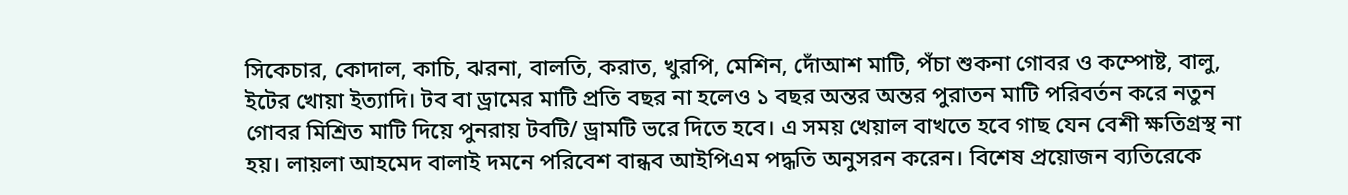সিকেচার, কোদাল, কাচি, ঝরনা, বালতি, করাত, খুরপি, মেশিন, দোঁআশ মাটি, পঁচা শুকনা গোবর ও কম্পোষ্ট, বালু, ইটের খোয়া ইত্যাদি। টব বা ড্রামের মাটি প্রতি বছর না হলেও ১ বছর অন্তর অন্তর পুরাতন মাটি পরিবর্তন করে নতুন গোবর মিশ্রিত মাটি দিয়ে পুনরায় টবটি/ ড্রামটি ভরে দিতে হবে। এ সময় খেয়াল বাখতে হবে গাছ যেন বেশী ক্ষতিগ্রস্থ না হয়। লায়লা আহমেদ বালাই দমনে পরিবেশ বান্ধব আইপিএম পদ্ধতি অনুসরন করেন। বিশেষ প্রয়োজন ব্যতিরেকে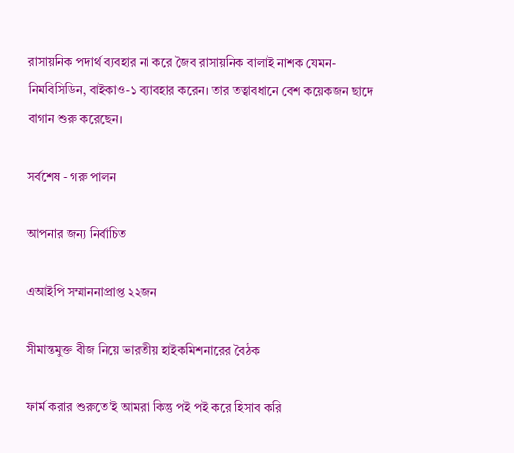রাসায়নিক পদার্থ ব্যবহার না করে জৈব রাসায়নিক বালাই নাশক যেমন-নিমবিসিডিন, বাইকাও-১ ব্যাবহার করেন। তার তত্বাবধানে বেশ কয়েকজন ছাদে বাগান শুরু করেছেন।

সর্বশেষ - গরু পালন

আপনার জন্য নির্বাচিত

এআইপি সম্মাননাপ্রাপ্ত ২২জন

সীমান্তমুক্ত বীজ নিয়ে ভারতীয় হাইকমিশনারের বৈঠক

ফার্ম করার শুরুতে’ই আমরা কিন্তু পই পই করে হিসাব করি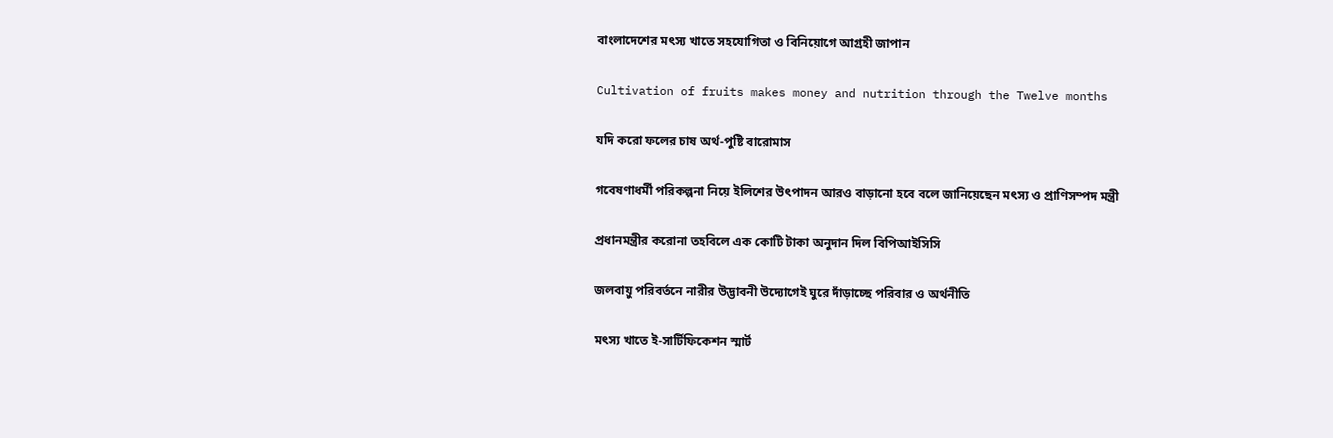বাংলাদেশের মৎস্য খাতে সহযোগিতা ও বিনিয়োগে আগ্রহী জাপান

Cultivation of fruits makes money and nutrition through the Twelve months

যদি করো ফলের চাষ অর্থ-পুষ্টি বারোমাস

গবেষণাধর্মী পরিকল্পনা নিয়ে ইলিশের উৎপাদন আরও বাড়ানো হবে বলে জানিয়েছেন মৎস্য ও প্রাণিসম্পদ মন্ত্রী

প্রধানমন্ত্রীর করোনা তহবিলে এক কোটি টাকা অনুদান দিল বিপিআইসিসি

জলবায়ু পরিবর্তনে নারীর উদ্ভাবনী উদ্যোগেই ঘুরে দাঁড়াচ্ছে পরিবার ও অর্থনীতি

মৎস্য খাতে ই-সার্টিফিকেশন স্মার্ট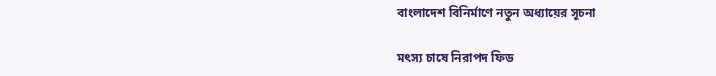বাংলাদেশ বিনির্মাণে নতুন অধ্যায়ের সূচনা

মৎস্য চাষে নিরাপদ ফিড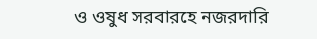ও ওষুধ সরবারহে নজরদারি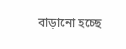বাড়ানো হচ্ছে